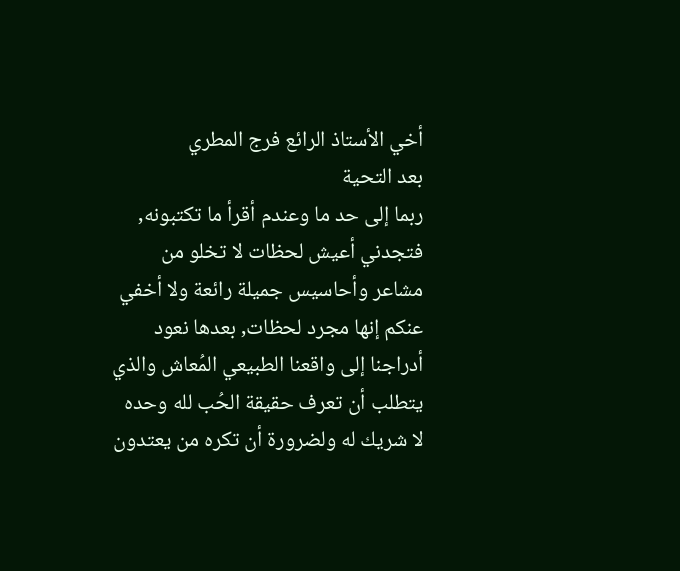أخي الأستاذ الرائع فرج المطري
بعد التحية
ربما إلى حد ما وعندم أقرأ ما تكتبونه, فتجدني أعيش لحظات لا تخلو من مشاعر وأحاسيس جميلة رائعة ولا أخفي عنكم إنها مجرد لحظات, بعدها نعود أدراجنا إلى واقعنا الطبيعي المُعاش والذي يتطلب أن تعرف حقيقة الحُب لله وحده لا شريك له ولضرورة أن تكره من يعتدون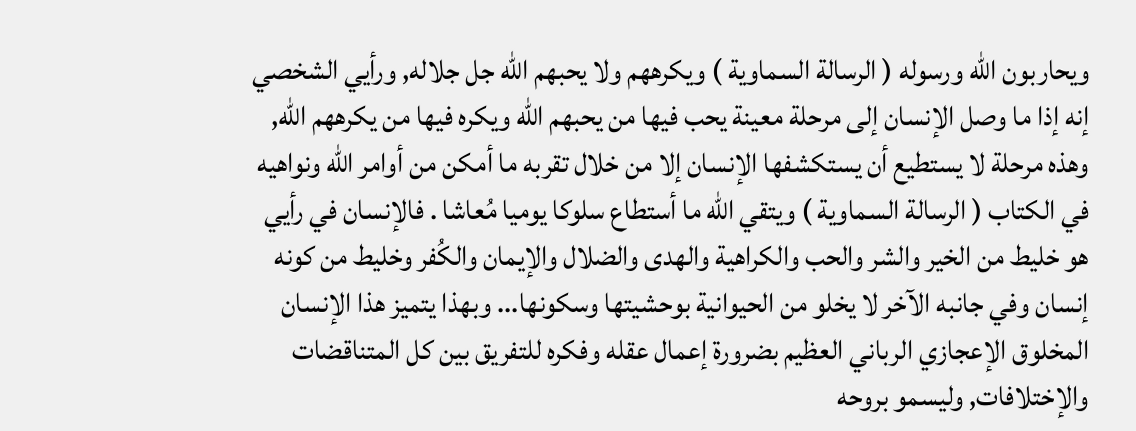ويحاربون الله ورسوله ( الرسالة السماوية ) ويكرههم ولا يحبهم الله جل جلاله, ورأيي الشخصي إنه إذا ما وصل الإنسان إلى مرحلة معينة يحب فيها من يحبهم الله ويكره فيها من يكرههم الله, وهذه مرحلة لا يستطيع أن يستكشفها الإنسان إلا من خلال تقربه ما أمكن من أوامر الله ونواهيه في الكتاب ( الرسالة السماوية ) ويتقي الله ما أستطاع سلوكا يوميا مُعاشا . فالإنسان في رأيي هو خليط من الخير والشر والحب والكراهية والهدى والضلال والإيمان والكُفر وخليط من كونه إنسان وفي جانبه الآخر لا يخلو من الحيوانية بوحشيتها وسكونها... وبهذا يتميز هذا الإنسان المخلوق الإعجازي الرباني العظيم بضرورة إعمال عقله وفكره للتفريق بين كل المتناقضات والإختلافات, وليسمو بروحه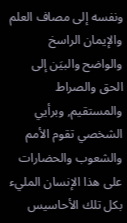ونفسه إلى مصاف العلم والإيمان الراسخ والواضح والبيَن إلى الحق والصراط والمستقيم, وبرأيي الشخصي تقوم الأمم والشعوب والحضارات على هذا الإنسان المليء بكل تلك الأحاسيس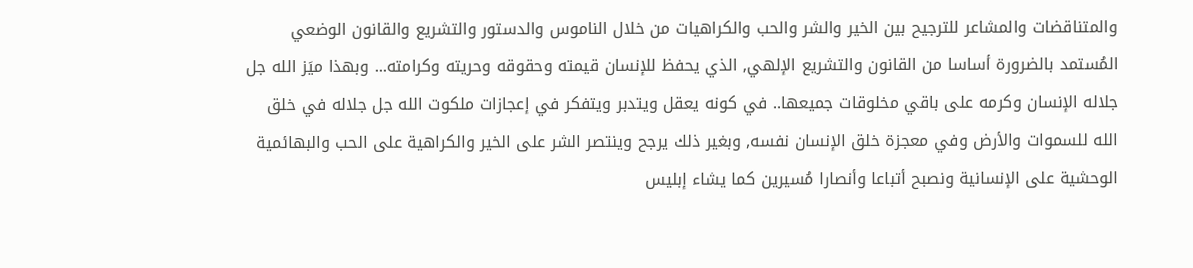والمتناقضات والمشاعر للترجيح بين الخير والشر والحب والكراهيات من خلال الناموس والدستور والتشريع والقانون الوضعي المُستمد بالضرورة أساسا من القانون والتشريع الإلهي, الذي يحفظ للإنسان قيمته وحقوقه وحريته وكرامته... وبهذا ميَز الله جل جلاله الإنسان وكرمه على باقي مخلوقات جميعها.. في كونه يعقل ويتدبر ويتفكر في إعجازات ملكوت الله جل جلاله في خلق الله للسموات والأرض وفي معجزة خلق الإنسان نفسه, وبغير ذلك يرجح وينتصر الشر على الخير والكراهية على الحب والبهائمية الوحشية على الإنسانية ونصبح أتباعا وأنصارا مُسيرين كما يشاء إبليس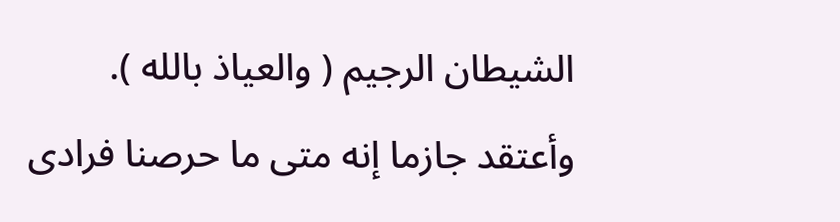الشيطان الرجيم ( والعياذ بالله ).
وأعتقد جازما إنه متى ما حرصنا فرادى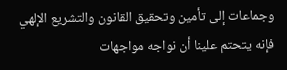وجماعات إلى تأمين وتحقيق القانون والتشريع الإلهي فإنه يتحتم علينا أن نواجه مواجهات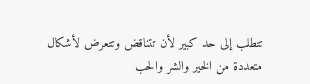تتطلب إلى حد كبير لأن تتناقض وتتعرض لأشكال متعددة من الخير والشر والحب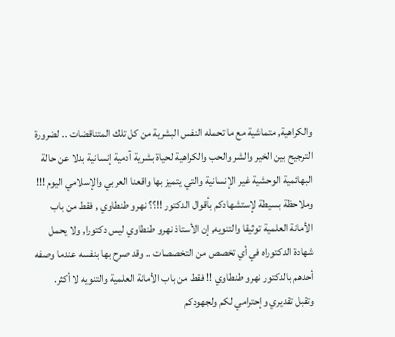والكراهية, متماشية مع ما تحمله النفس البشرية من كل تلك المتناقضات .. لضرورة الترجيح بين الخير والشر والحب والكراهية لحياة بشرية آدمية إنسانية بدلا عن حالة البهائمية الوحشية غير الإنسانية والتي يتميز بها واقعنا العربي والإسلامي اليوم !!!
وملاحظة بسيطة لإستشهادكم بأقوال الدكتور !!؟؟ نهرو طنطاوي , فقط من باب الأمانة العلمية توثيقا والتنويه, إن الأستاذ نهرو طنطاوي ليس دكتورا, ولا يحمل شهادة الدكتوراه في أي تخصص من التخصصات .. وقد صرح بها بنفسه عندما وصفه أحدهم بالدكتور نهرو طنطاوي !! فقط من باب الأمانة العلمية والتنويه لا أكثر.
وتقبل تقديري وإحترامي لكم ولجهودكم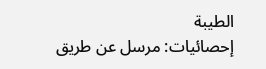الطيبة
إحصائيات: مرسل عن طريق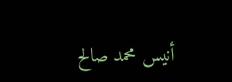أنيس محمد صالح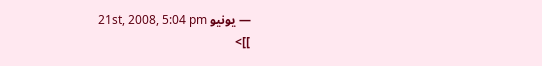— يونيو 21st, 2008, 5:04 pm
]]>